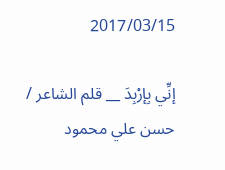2017/03/15

إنِّي بِإرْبِدَ __ قلم الشاعر / حسن علي محمود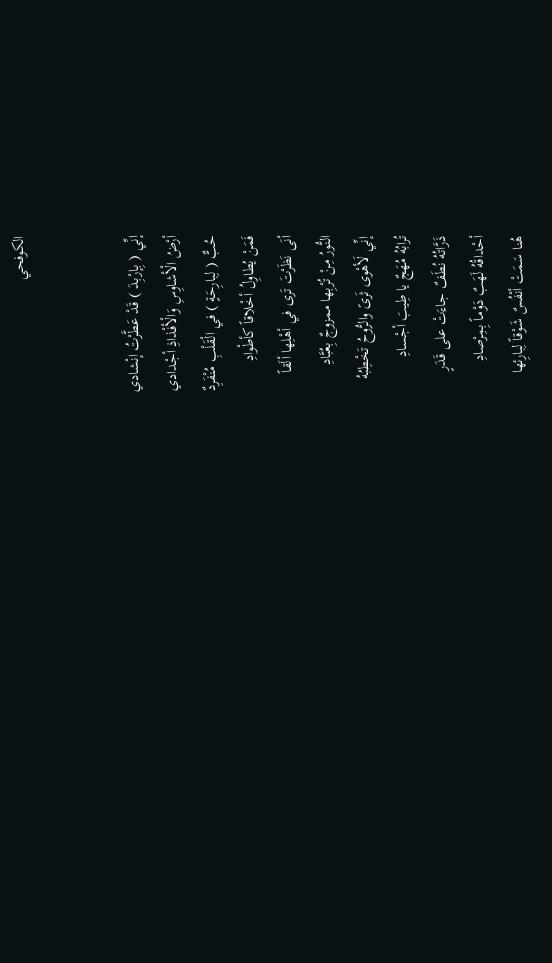الكوفحي


إنِّي ( بِإرْبِدَ ) قَدْ عَطَّرْتُ إنْشادي
أرْضُ الْأشاوِسِ وَالْأفْذاذِ أجْدادي
حُبٌّ ( لِبارِحَةٍ ) في الْقَلْبِ مُنْفَرِدٌ
فَمَنْ يُطاوِلُ أخْلاقاً كأطْوادِ
أنَى نَظَرْتَ تَرى في أهْلِها ألَقاً
النُّورُ مِنْ تُرْبِها ممزوجٌ بِعُبَّادِ
إنِّي لَأهْوى ثَرىً والرُّوحُ تَخْطِبُهُ
تُرابُهُ مُهَجٌ يا طِيبَ أجْسادِ
ذَرَّاتُهُ نُطَفٌ جاءَتْ على قَدَرٍ
أحْداقُهُ لَهَبٌ دَوْماً بِمِرْصادِ
هُنا سَمَتْ أنْفُسٌ شَوْقاً لِبارِئها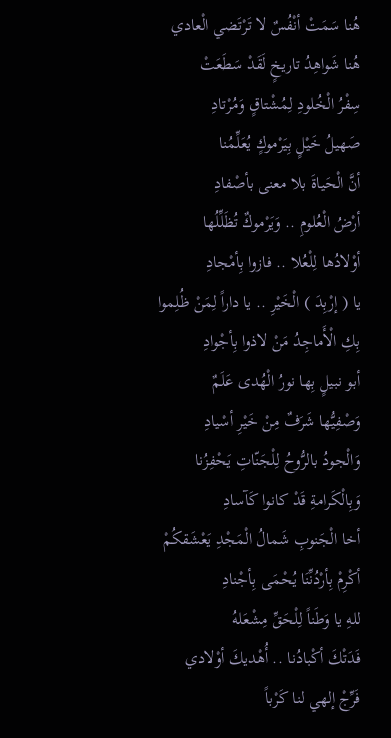هُنا سَمَتْ أنْفُسٌ لا تَرْتَضي الْعادي
هُنا شَواهِدُ تاريخٍ لَقَدْ سَطَعَتْ
سِفْرُ الْخُلودِ لِمُشْتاقٍ وَمُرْتادِ
صَهيلُ خَيْلٍ بِيَرْموكٍ يُعَلِّمُنا
أنَّ الْحَياةَ بلا معنى بأصْفادِ
أرْضُ الْعُلومِ .. وَيَرْموكٌ تُظَلِّلُها
أوْلادُها لِلْعُلا .. فازوا بِأمْجادِ
يا ( إرْبِدَ ) الْخَيْرِ .. يا داراً لِمَنْ ظُلِموا
بِكِ الْأَماجِدُ مَنْ لاذوا بِأجْوادِ
أبو نبيلٍ بِها نورُ الْهُدى عَلَمٌ
وَصْفِيُّها شَرَفٌ مِنْ خَيْرِ أسْيادِ
وَالْجودُ بالرُّوحُ لِلْجَنّاتِ يَحْفِزُنا
وَبِالْكَرامةِ قَدْ كانوا كَآسادِ
أخا الْجَنوبِ شَمالُ الْمَجْدِ يَعْشَقكُمْ
أكْرِمْ بِأرْدُنِّنَا يُحْمَى بِأجْنادِ
للهِ يا وَطَناً لِلْحَقِّ مِشْعَلهُ
فَدَتْكَ أكْبادُنا .. أُهْديكَ أوْلادي
فَرِّجْ إلهي لنا كَرْباً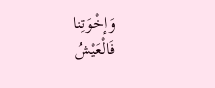وَإخْوَتِنا
فَالْعَيْشُ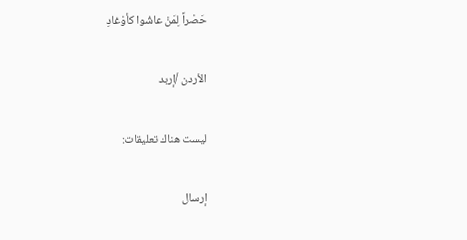حَصْراً لِمَنْ عاشُوا كأوْغادِ

الأردن /إربد

ليست هناك تعليقات:

إرسال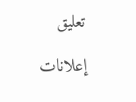تعليق

إعلانات